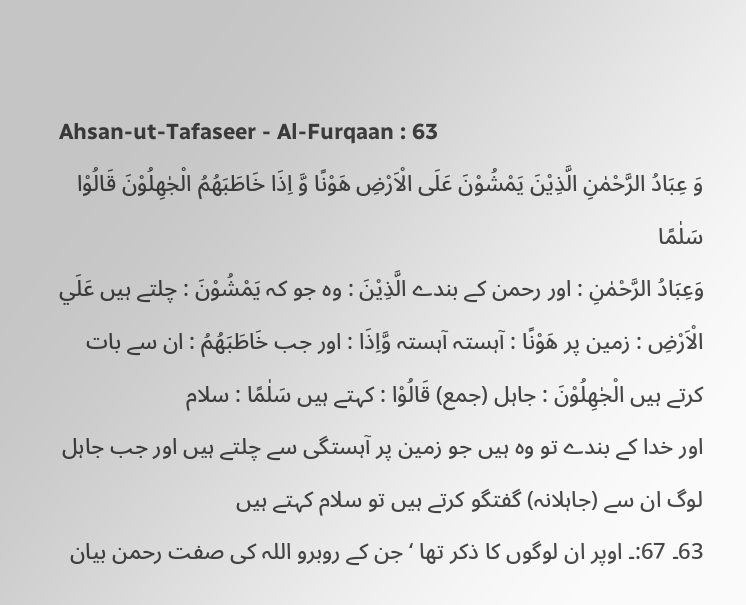Ahsan-ut-Tafaseer - Al-Furqaan : 63
وَ عِبَادُ الرَّحْمٰنِ الَّذِیْنَ یَمْشُوْنَ عَلَى الْاَرْضِ هَوْنًا وَّ اِذَا خَاطَبَهُمُ الْجٰهِلُوْنَ قَالُوْا سَلٰمًا
وَعِبَادُ الرَّحْمٰنِ : اور رحمن کے بندے الَّذِيْنَ : وہ جو کہ يَمْشُوْنَ : چلتے ہیں عَلَي الْاَرْضِ : زمین پر هَوْنًا : آہستہ آہستہ وَّاِذَا : اور جب خَاطَبَهُمُ : ان سے بات کرتے ہیں الْجٰهِلُوْنَ : جاہل (جمع) قَالُوْا : کہتے ہیں سَلٰمًا : سلام
اور خدا کے بندے تو وہ ہیں جو زمین پر آہستگی سے چلتے ہیں اور جب جاہل لوگ ان سے (جاہلانہ) گفتگو کرتے ہیں تو سلام کہتے ہیں
63۔ 67:۔ اوپر ان لوگوں کا ذکر تھا ‘ جن کے روبرو اللہ کی صفت رحمن بیان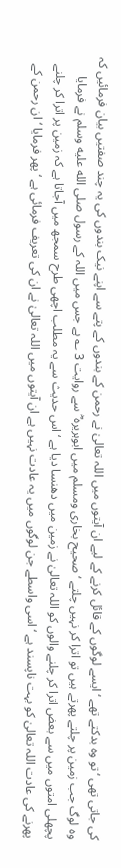کی جاتی تھی ‘ تو وہ بدکتے تھے ‘ ایسے لوگوں کے قائل کرنے کے لیے ان آیتوں میں اللہ تعالیٰ نے رحمن کے بندوں کے پتے سے اپنے نیک بندوں کی یہ چند صفتیں بیان فرمائیں کہ وہ لوگ جب زمین پر چلتے پھرتے ہیں تو اترا کر نہیں چلتے ‘ صحیح بخاری ومسلم میں ابوہریرہ ؓ سے روایت 3 ؎ ہے جس میں اللہ کے رسول صلى الله عليه وسلم نے فرمایا پچھلی امتوں میں سے بعض اترا کر چلنے والوں کو اللہ تعالیٰ نے زمین میں دھنسا دیا ہے ‘ اس حدیث سے یہ مطلب اچھی طرح سمجھ میں آجاتا ہے کہ زمین پر اترا کر چلنے پھرنے کی عادت اللہ تعالیٰ کو بہت ناپسند ہے ‘ اسی واسطے جن لوگوں میں یہ عادت نہیں ہے ان آیتوں میں اللہ تعالیٰ نے ان کی تعریف فرمائی ہے ‘ پھر فرمایا ‘ ان رحمن کے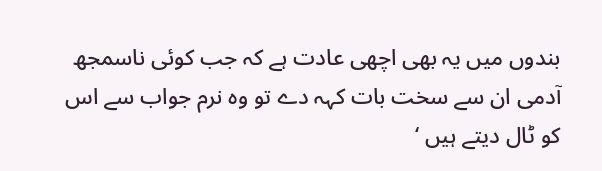بندوں میں یہ بھی اچھی عادت ہے کہ جب کوئی ناسمجھ آدمی ان سے سخت بات کہہ دے تو وہ نرم جواب سے اس کو ٹال دیتے ہیں ‘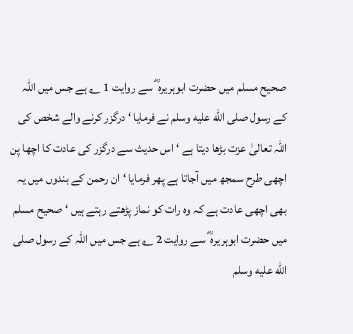صحیح مسلم میں حضرت ابوہریرہ ؓ سے روایت 1 ؎ ہے جس میں اللہ کے رسول صلى الله عليه وسلم نے فرمایا ‘ درگزر کرنے والے شخص کی اللہ تعالیٰ عزت بڑھا دیتا ہے ‘ اس حدیث سے درگزر کی عادت کا اچھا پن اچھی طرح سمجھ میں آجاتا ہے پھر فرمایا ‘ ان رحمن کے بندوں میں یہ بھی اچھی عادت ہے کہ وہ رات کو نماز پڑھتے رہتے ہیں ‘ صحیح مسلم میں حضرت ابوہریرہ ؓ سے روایت 2 ؎ ہے جس میں اللہ کے رسول صلى الله عليه وسلم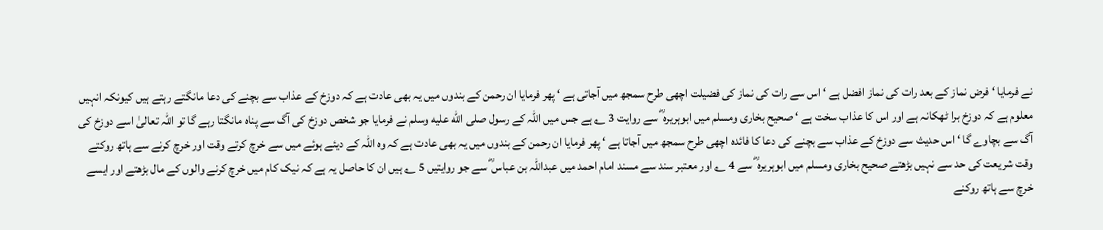نے فرمایا ‘ فرض نماز کے بعد رات کی نماز افضل ہے ‘ اس سے رات کی نماز کی فضیلت اچھی طرح سمجھ میں آجاتی ہے ‘ پھر فرمایا ان رحمن کے بندوں میں یہ بھی عادت ہے کہ دوزخ کے عذاب سے بچنے کی دعا مانگتے رہتے ہیں کیونکہ انہیں معلوم ہے کہ دوزخ برا ٹھکانہ ہے اور اس کا عذاب سخت ہے ‘ صحیح بخاری ومسلم میں ابوہریرہ ؓ سے روایت 3 ؎ ہے جس میں اللہ کے رسول صلى الله عليه وسلم نے فرمایا جو شخص دوزخ کی آگ سے پناہ مانگتا رہے گا تو اللہ تعالیٰ اسے دوزخ کی آگ سے بچاوے گا ‘ اس حدیث سے دوزخ کے عذاب سے بچنے کی دعا کا فائدہ اچھی طرح سمجھ میں آجاتا ہے ‘ پھر فرمایا ان رحمن کے بندوں میں یہ بھی عادت ہے کہ وہ اللہ کے دیئے ہوئے میں سے خرچ کرتے وقت اور خرچ کرنے سے ہاتھ روکتے وقت شریعت کی حد سے نہیں بڑھتے صحیح بخاری ومسلم میں ابوہریرہ ؓ سے 4 ؎ اور معتبر سند سے مسند امام احمد میں عبداللہ بن عباس ؓ سے جو روایتیں 5 ؎ ہیں ان کا حاصل یہ ہے کہ نیک کام میں خرچ کرنے والوں کے مال بڑھتے اور ایسے خرچ سے ہاتھ روکنے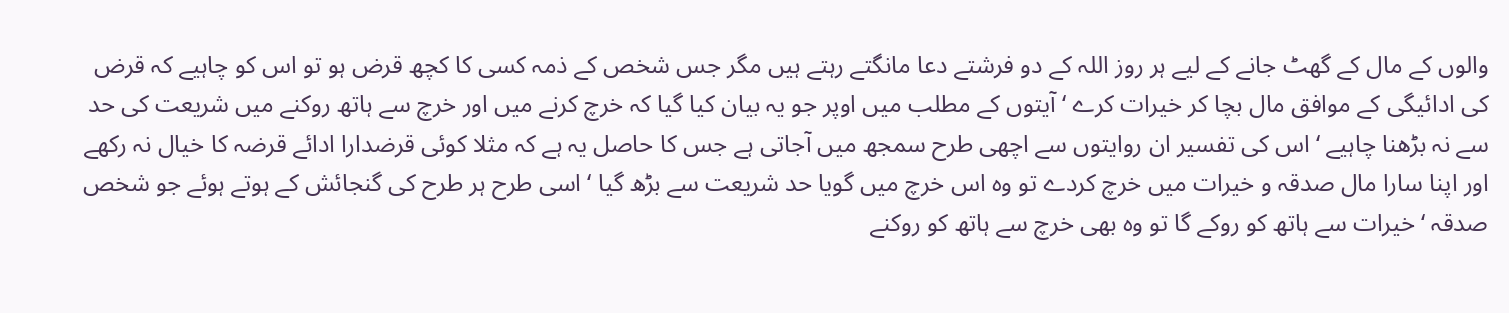والوں کے مال کے گھٹ جانے کے لیے ہر روز اللہ کے دو فرشتے دعا مانگتے رہتے ہیں مگر جس شخص کے ذمہ کسی کا کچھ قرض ہو تو اس کو چاہیے کہ قرض کی ادائیگی کے موافق مال بچا کر خیرات کرے ‘ آیتوں کے مطلب میں اوپر جو یہ بیان کیا گیا کہ خرچ کرنے میں اور خرچ سے ہاتھ روکنے میں شریعت کی حد سے نہ بڑھنا چاہیے ‘ اس کی تفسیر ان روایتوں سے اچھی طرح سمجھ میں آجاتی ہے جس کا حاصل یہ ہے کہ مثلا کوئی قرضدارا ادائے قرضہ کا خیال نہ رکھے اور اپنا سارا مال صدقہ و خیرات میں خرچ کردے تو وہ اس خرچ میں گویا حد شریعت سے بڑھ گیا ‘ اسی طرح ہر طرح کی گنجائش کے ہوتے ہوئے جو شخص صدقہ ‘ خیرات سے ہاتھ کو روکے گا تو وہ بھی خرچ سے ہاتھ کو روکنے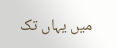میں یہاں تک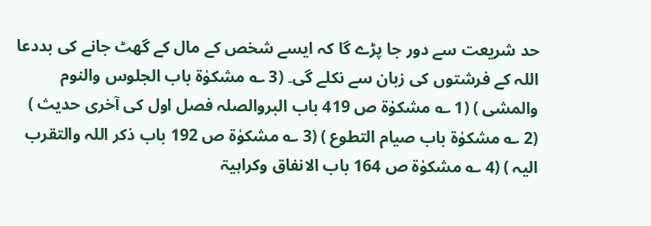حد شریعت سے دور جا پڑے گا کہ ایسے شخص کے مال کے گھٹ جانے کی بددعا اللہ کے فرشتوں کی زبان سے نکلے گی۔ (3 ؎ مشکوٰۃ باب الجلوس والنوم والمشی ) (1 ؎ مشکوٰۃ ص 419 باب البروالصلہ فصل اول کی آخری حدیث ) (2 ؎ مشکوٰۃ باب صیام التطوع ) (3 ؎ مشکوٰۃ ص 192 باب ذکر اللہ والتقرب الیہ ) (4 ؎ مشکوٰۃ ص 164 باب الانفاق وکراہیۃ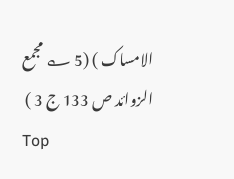الامساک ) (5 ؎ مجمع الزوائد ص 133 ج 3 )
Top